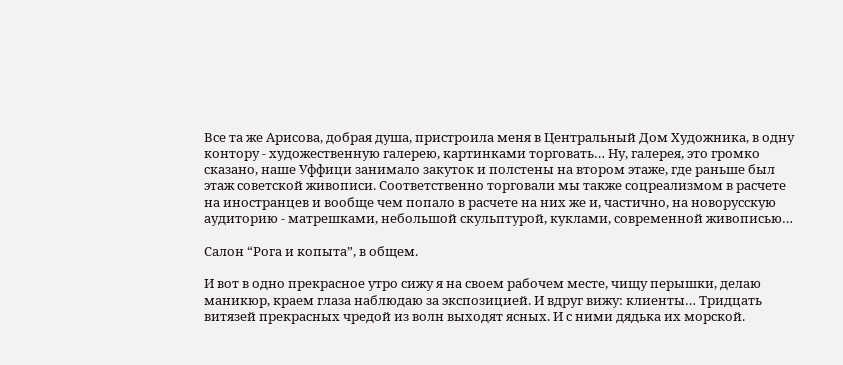Все та же Арисова, добрая душа, пристроила меня в Центральный Дом Художника, в одну контору - художественную галерею, картинками торговать… Ну, галерея, это громко сказано, наше Уффици занимало закуток и полстены на втором этаже, где раньше был этаж советской живописи. Соответственно торговали мы также соцреализмом в расчете на иностранцев и вообще чем попало в расчете на них же и, частично, на новорусскую аудиторию - матрешками, небольшой скульптурой, куклами, современной живописью…

Салон “Рога и копыта”, в общем.

И вот в одно прекрасное утро сижу я на своем рабочем месте, чищу перышки, делаю маникюр, краем глаза наблюдаю за экспозицией. И вдруг вижу: клиенты… Тридцать витязей прекрасных чредой из волн выходят ясных. И с ними дядька их морской.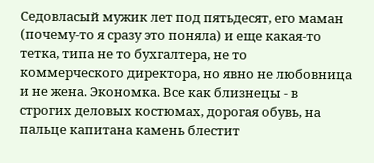Седовласый мужик лет под пятьдесят, его маман (почему-то я сразу это поняла) и еще какая-то тетка, типа не то бухгалтера, не то коммерческого директора, но явно не любовница и не жена. Экономка. Все как близнецы - в строгих деловых костюмах, дорогая обувь, на пальце капитана камень блестит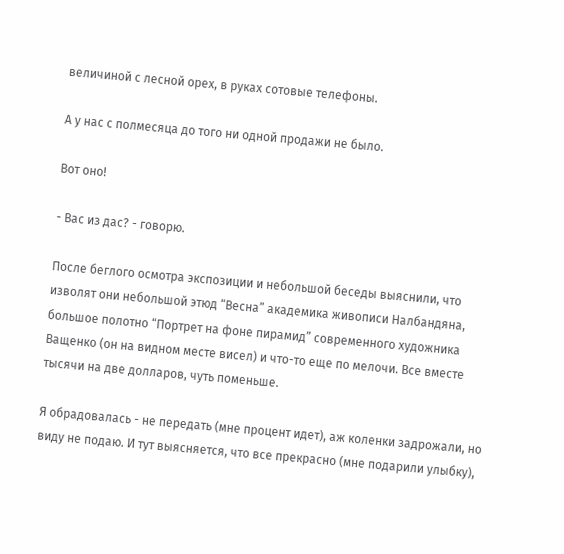величиной с лесной орех, в руках сотовые телефоны.

А у нас с полмесяца до того ни одной продажи не было.

Вот оно!

- Вас из дас? - говорю.

После беглого осмотра экспозиции и небольшой беседы выяснили, что изволят они небольшой этюд “Весна” академика живописи Налбандяна, большое полотно “Портрет на фоне пирамид” современного художника Ващенко (он на видном месте висел) и что-то еще по мелочи. Все вместе тысячи на две долларов, чуть поменьше.

Я обрадовалась - не передать (мне процент идет), аж коленки задрожали, но виду не подаю. И тут выясняется, что все прекрасно (мне подарили улыбку),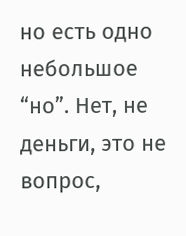но есть одно небольшое “но”. Нет, не деньги, это не вопрос,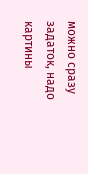можно сразу задаток, надо картины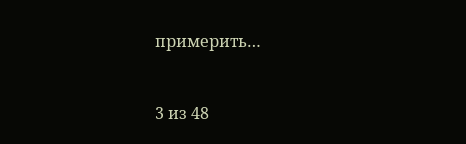примерить…



3 из 48